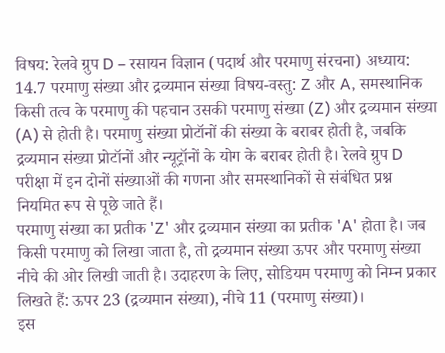विषय: रेलवे ग्रुप D – रसायन विज्ञान (पदार्थ और परमाणु संरचना) अध्याय: 14.7 परमाणु संख्या और द्रव्यमान संख्या विषय-वस्तु: Z और A, समस्थानिक
किसी तत्व के परमाणु की पहचान उसकी परमाणु संख्या (Z) और द्रव्यमान संख्या (A) से होती है। परमाणु संख्या प्रोटॉनों की संख्या के बराबर होती है, जबकि द्रव्यमान संख्या प्रोटॉनों और न्यूट्रॉनों के योग के बराबर होती है। रेलवे ग्रुप D परीक्षा में इन दोनों संख्याओं की गणना और समस्थानिकों से संबंधित प्रश्न नियमित रूप से पूछे जाते हैं।
परमाणु संख्या का प्रतीक 'Z' और द्रव्यमान संख्या का प्रतीक 'A' होता है। जब किसी परमाणु को लिखा जाता है, तो द्रव्यमान संख्या ऊपर और परमाणु संख्या नीचे की ओर लिखी जाती है। उदाहरण के लिए, सोडियम परमाणु को निम्न प्रकार लिखते हैं: ऊपर 23 (द्रव्यमान संख्या), नीचे 11 (परमाणु संख्या)।
इस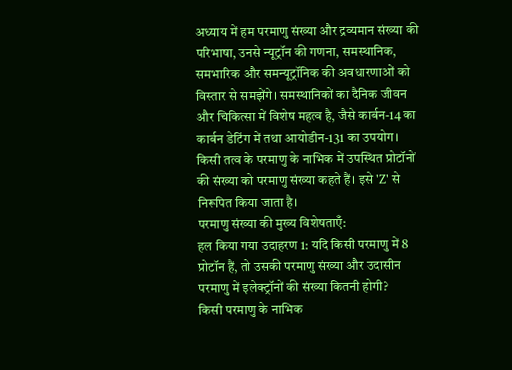अध्याय में हम परमाणु संख्या और द्रव्यमान संख्या की परिभाषा, उनसे न्यूट्रॉन की गणना, समस्थानिक, समभारिक और समन्यूट्रॉनिक की अवधारणाओं को विस्तार से समझेंगे। समस्थानिकों का दैनिक जीवन और चिकित्सा में विशेष महत्व है, जैसे कार्बन-14 का कार्बन डेटिंग में तथा आयोडीन-131 का उपयोग।
किसी तत्व के परमाणु के नाभिक में उपस्थित प्रोटॉनों की संख्या को परमाणु संख्या कहते हैं। इसे 'Z' से निरूपित किया जाता है।
परमाणु संख्या की मुख्य विशेषताएँ:
हल किया गया उदाहरण 1: यदि किसी परमाणु में 8 प्रोटॉन हैं, तो उसकी परमाणु संख्या और उदासीन परमाणु में इलेक्ट्रॉनों की संख्या कितनी होगी?
किसी परमाणु के नाभिक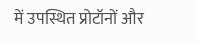में उपस्थित प्रोटॉनों और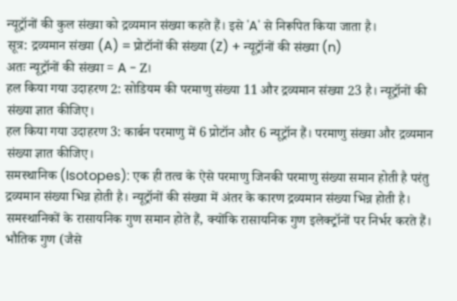न्यूट्रॉनों की कुल संख्या को द्रव्यमान संख्या कहते हैं। इसे 'A' से निरूपित किया जाता है।
सूत्र: द्रव्यमान संख्या (A) = प्रोटॉनों की संख्या (Z) + न्यूट्रॉनों की संख्या (n)
अतः न्यूट्रॉनों की संख्या = A - Z।
हल किया गया उदाहरण 2: सोडियम की परमाणु संख्या 11 और द्रव्यमान संख्या 23 है। न्यूट्रॉनों की संख्या ज्ञात कीजिए।
हल किया गया उदाहरण 3: कार्बन परमाणु में 6 प्रोटॉन और 6 न्यूट्रॉन हैं। परमाणु संख्या और द्रव्यमान संख्या ज्ञात कीजिए।
समस्थानिक (Isotopes): एक ही तत्व के ऐसे परमाणु जिनकी परमाणु संख्या समान होती है परंतु द्रव्यमान संख्या भिन्न होती है। न्यूट्रॉनों की संख्या में अंतर के कारण द्रव्यमान संख्या भिन्न होती है।
समस्थानिकों के रासायनिक गुण समान होते हैं, क्योंकि रासायनिक गुण इलेक्ट्रॉनों पर निर्भर करते हैं। भौतिक गुण (जैसे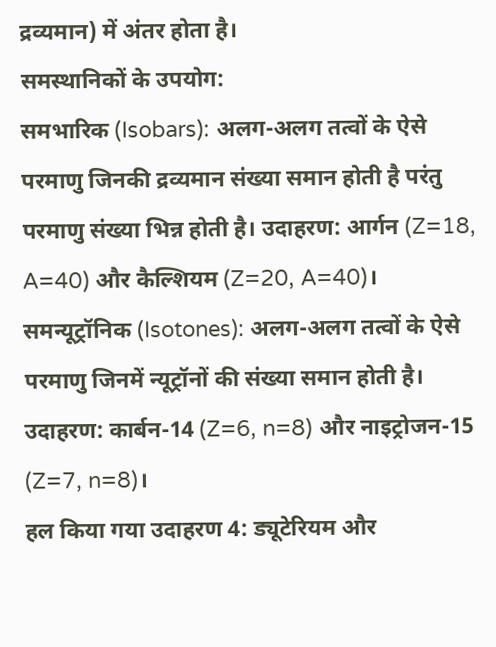द्रव्यमान) में अंतर होता है।
समस्थानिकों के उपयोग:
समभारिक (Isobars): अलग-अलग तत्वों के ऐसे परमाणु जिनकी द्रव्यमान संख्या समान होती है परंतु परमाणु संख्या भिन्न होती है। उदाहरण: आर्गन (Z=18, A=40) और कैल्शियम (Z=20, A=40)।
समन्यूट्रॉनिक (Isotones): अलग-अलग तत्वों के ऐसे परमाणु जिनमें न्यूट्रॉनों की संख्या समान होती है। उदाहरण: कार्बन-14 (Z=6, n=8) और नाइट्रोजन-15 (Z=7, n=8)।
हल किया गया उदाहरण 4: ड्यूटेरियम और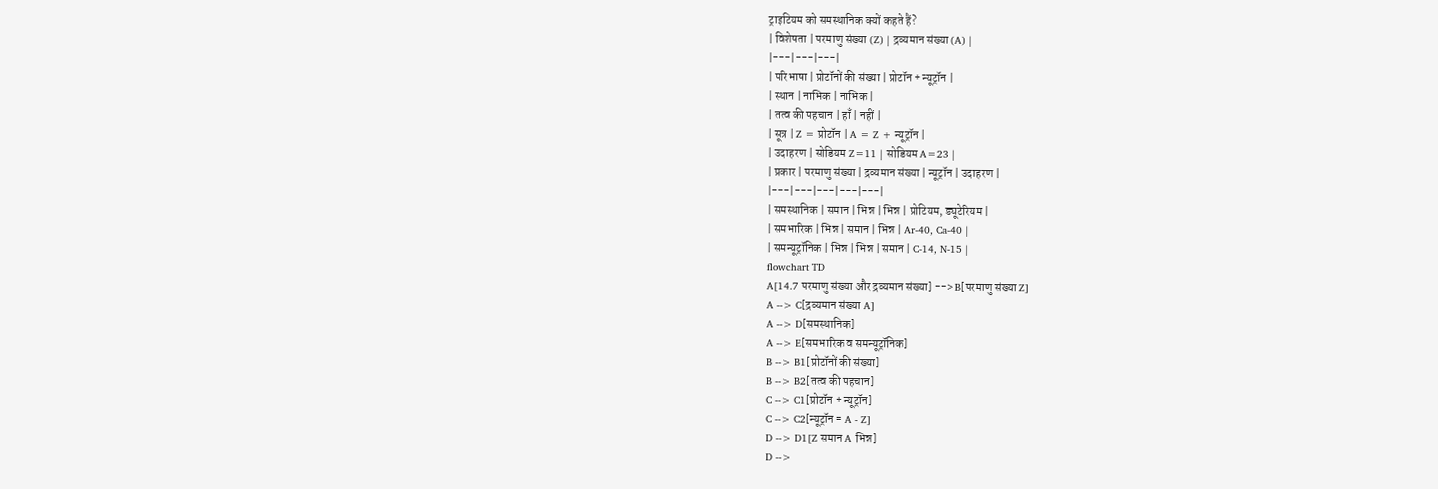ट्राइटियम को समस्थानिक क्यों कहते हैं?
| विशेषता | परमाणु संख्या (Z) | द्रव्यमान संख्या (A) |
|---|---|---|
| परिभाषा | प्रोटॉनों की संख्या | प्रोटॉन + न्यूट्रॉन |
| स्थान | नाभिक | नाभिक |
| तत्व की पहचान | हाँ | नहीं |
| सूत्र | Z = प्रोटॉन | A = Z + न्यूट्रॉन |
| उदाहरण | सोडियम Z=11 | सोडियम A=23 |
| प्रकार | परमाणु संख्या | द्रव्यमान संख्या | न्यूट्रॉन | उदाहरण |
|---|---|---|---|---|
| समस्थानिक | समान | भिन्न | भिन्न | प्रोटियम, ड्यूटेरियम |
| समभारिक | भिन्न | समान | भिन्न | Ar-40, Ca-40 |
| समन्यूट्रॉनिक | भिन्न | भिन्न | समान | C-14, N-15 |
flowchart TD
A[14.7 परमाणु संख्या और द्रव्यमान संख्या] --> B[परमाणु संख्या Z]
A --> C[द्रव्यमान संख्या A]
A --> D[समस्थानिक]
A --> E[समभारिक व समन्यूट्रॉनिक]
B --> B1[प्रोटॉनों की संख्या]
B --> B2[तत्व की पहचान]
C --> C1[प्रोटॉन + न्यूट्रॉन]
C --> C2[न्यूट्रॉन = A - Z]
D --> D1[Z समान A भिन्न]
D -->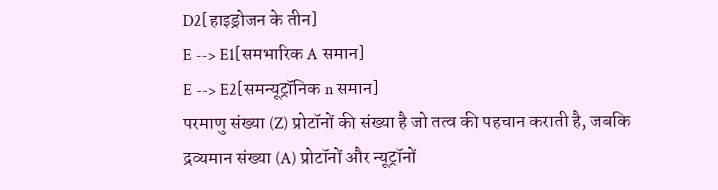D2[हाइड्रोजन के तीन]
E --> E1[समभारिक A समान]
E --> E2[समन्यूट्रॉनिक n समान]
परमाणु संख्या (Z) प्रोटॉनों की संख्या है जो तत्व की पहचान कराती है, जबकि द्रव्यमान संख्या (A) प्रोटॉनों और न्यूट्रॉनों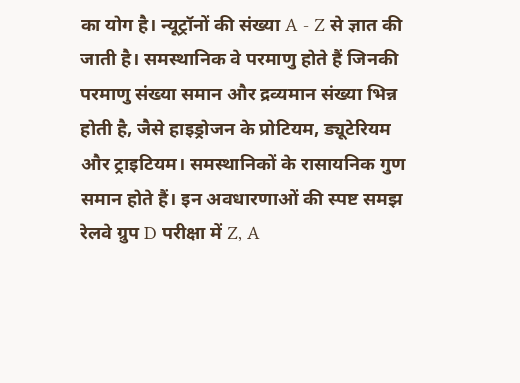का योग है। न्यूट्रॉनों की संख्या A - Z से ज्ञात की जाती है। समस्थानिक वे परमाणु होते हैं जिनकी परमाणु संख्या समान और द्रव्यमान संख्या भिन्न होती है, जैसे हाइड्रोजन के प्रोटियम, ड्यूटेरियम और ट्राइटियम। समस्थानिकों के रासायनिक गुण समान होते हैं। इन अवधारणाओं की स्पष्ट समझ रेलवे ग्रुप D परीक्षा में Z, A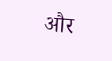और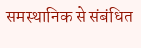समस्थानिक से संबंधित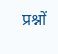प्रश्नों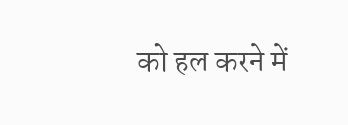को हल करने में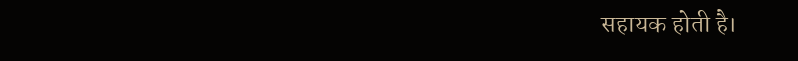सहायक होती है।